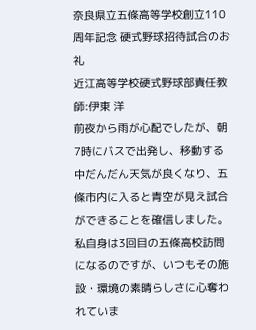奈良県立五條高等学校創立110周年記念 硬式野球招待試合のお礼
近江高等学校硬式野球部責任教師:伊東 洋
前夜から雨が心配でしたが、朝7時にバスで出発し、移動する中だんだん天気が良くなり、五條市内に入ると青空が見え試合ができることを確信しました。
私自身は3回目の五條高校訪問になるのですが、いつもその施設・環境の素晴らしさに心奪われていま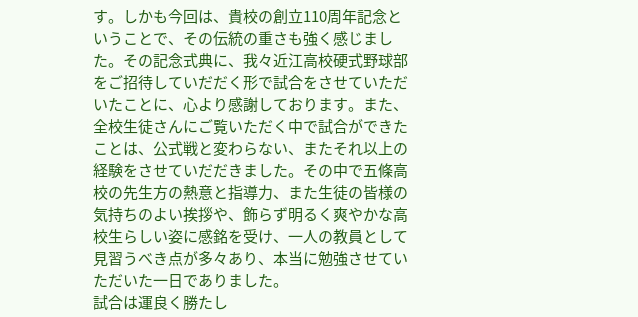す。しかも今回は、貴校の創立110周年記念ということで、その伝統の重さも強く感じました。その記念式典に、我々近江高校硬式野球部をご招待していだだく形で試合をさせていただいたことに、心より感謝しております。また、全校生徒さんにご覧いただく中で試合ができたことは、公式戦と変わらない、またそれ以上の経験をさせていだだきました。その中で五條高校の先生方の熱意と指導力、また生徒の皆様の気持ちのよい挨拶や、飾らず明るく爽やかな高校生らしい姿に感銘を受け、一人の教員として見習うべき点が多々あり、本当に勉強させていただいた一日でありました。
試合は運良く勝たし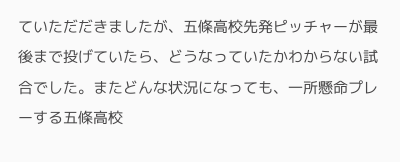ていただだきましたが、五條高校先発ピッチャーが最後まで投げていたら、どうなっていたかわからない試合でした。またどんな状況になっても、一所懸命プレーする五條高校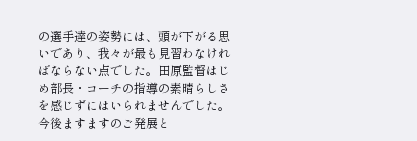の選手達の姿勢には、頭が下がる思いであり、我々が最も見習わなければならない点でした。田原監督はじめ部長・コーチの指導の素晴らしさを感じずにはいられませんでした。
今後ますますのご発展と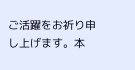ご活躍をお祈り申し上げます。本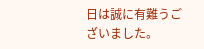日は誠に有難うございました。